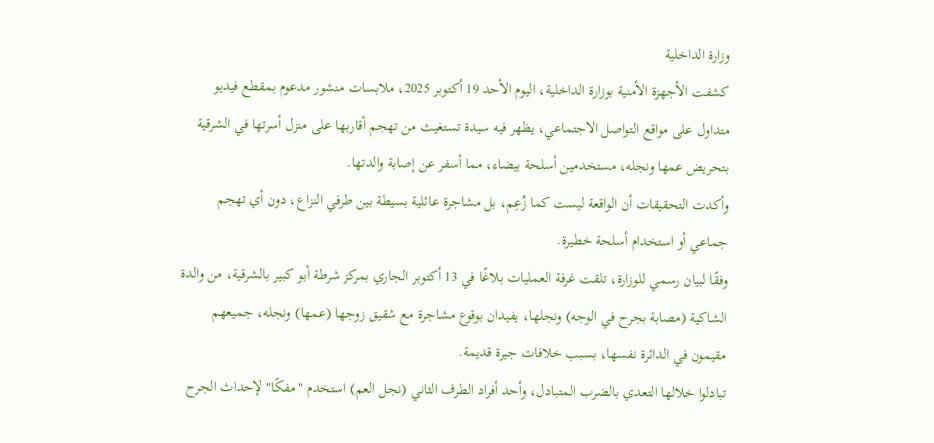وزارة الداخلية
كشفت الأجهزة الأمنية بوزارة الداخلية، اليوم الأحد 19 أكتوبر 2025، ملابسات منشور مدعوم بمقطع فيديو متداول على مواقع التواصل الاجتماعي، يظهر فيه سيدة تستغيث من تهجم أقاربها على منزل أسرتها في الشرقية بتحريض عمها ونجله، مستخدمين أسلحة بيضاء، مما أسفر عن إصابة والدتها.
وأكدت التحقيقات أن الواقعة ليست كما زُعِم، بل مشاجرة عائلية بسيطة بين طرفي النزاع، دون أي تهجم جماعي أو استخدام أسلحة خطيرة.
وفقًا لبيان رسمي للوزارة، تلقت غرفة العمليات بلاغًا في 13 أكتوبر الجاري بمركز شرطة أبو كبير بالشرقية، من والدة الشاكية (مصابة بجرح في الوجه) ونجلها، يفيدان بوقوع مشاجرة مع شقيق زوجها (عمها) ونجله، جميعهم مقيمون في الدائرة نفسها، بسبب خلافات جيرة قديمة.
تبادلوا خلالها التعدي بالضرب المتبادل، وأحد أفراد الطرف الثاني (نجل العم) استخدم "مفكًا" لإحداث الجرح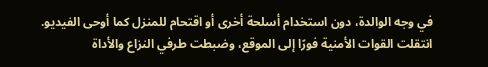في وجه الوالدة، دون استخدام أسلحة أخرى أو اقتحام للمنزل كما أوحى الفيديو.
انتقلت القوات الأمنية فورًا إلى الموقع، وضبطت طرفي النزاع والأداة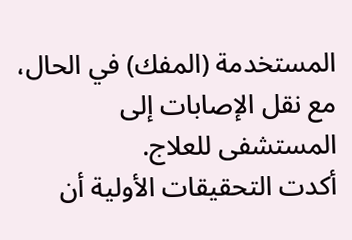المستخدمة (المفك) في الحال، مع نقل الإصابات إلى المستشفى للعلاج.
أكدت التحقيقات الأولية أن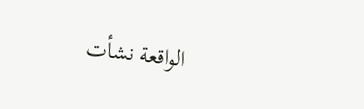الواقعة نشأت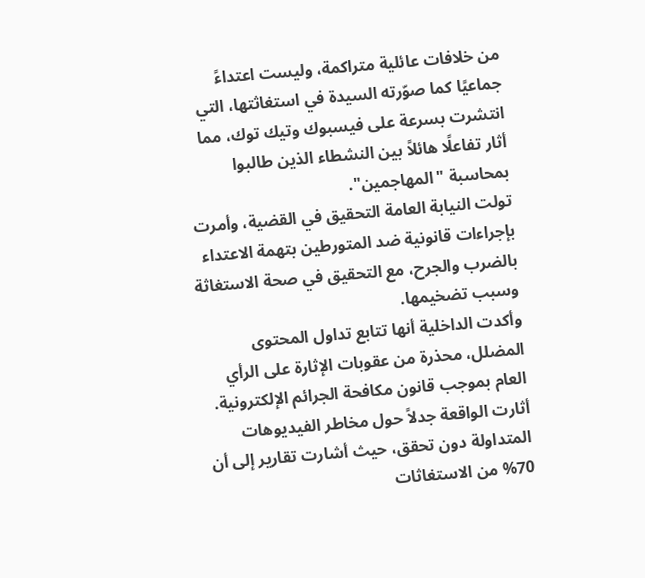من خلافات عائلية متراكمة، وليست اعتداءً جماعيًا كما صوّرته السيدة في استغاثتها، التي انتشرت بسرعة على فيسبوك وتيك توك، مما أثار تفاعلًا هائلاً بين النشطاء الذين طالبوا بمحاسبة "المهاجمين".
تولت النيابة العامة التحقيق في القضية، وأمرت بإجراءات قانونية ضد المتورطين بتهمة الاعتداء بالضرب والجرح، مع التحقيق في صحة الاستغاثة وسبب تضخيمها.
وأكدت الداخلية أنها تتابع تداول المحتوى المضلل، محذرة من عقوبات الإثارة على الرأي العام بموجب قانون مكافحة الجرائم الإلكترونية.
أثارت الواقعة جدلاً حول مخاطر الفيديوهات المتداولة دون تحقق، حيث أشارت تقارير إلى أن 70% من الاستغاثات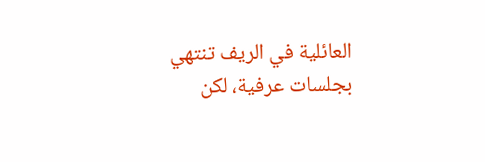العائلية في الريف تنتهي بجلسات عرفية، لكن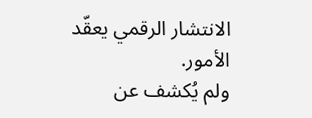الانتشار الرقمي يعقّد الأمور.
ولم يُكشف عن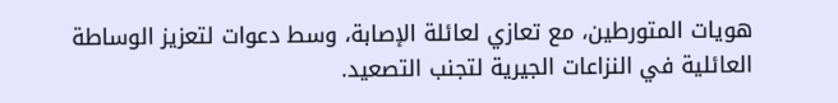هويات المتورطين، مع تعازي لعائلة الإصابة، وسط دعوات لتعزيز الوساطة العائلية في النزاعات الجيرية لتجنب التصعيد.